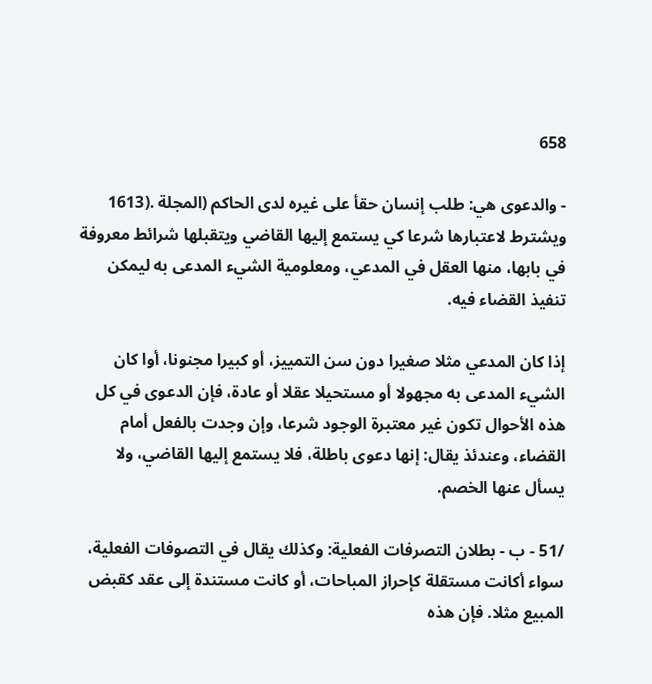658

- والدعوى هي: طلب إنسان حقأ على غيره لدى الحاكم (المجلة .(1613 ويشترط لاعتبارها شرعا كي يستمع إليها القاضي ويتقبلها شرائط معروفة في بابها، منها العقل في المدعي، ومعلومية الشيء المدعى به ليمكن تنفيذ القضاء فيه.

إذا كان المدعي مثلا صغيرا دون سن التمييز، أو كبيرا مجنونا، أوا كان الشيء المدعى به مجهولا أو مستحيلا عقلا أو عادة، فإن الدعوى في كل هذه الأحوال تكون غير معتبرة الوجود شرعا، وإن وجدت بالفعل أمام القضاء، وعندئذ يقال: إنها دعوى باطلة، فلا يستمع إليها القاضي، ولا يسأل عنها الخصم.

/51 - ب - بطلان التصرفات الفعلية: وكذلك يقال في التصوفات الفعلية، سواء أكانت مستقلة كإحراز المباحات، أو كانت مستندة إلى عقد كقبض المبيع مثلا. فإن هذه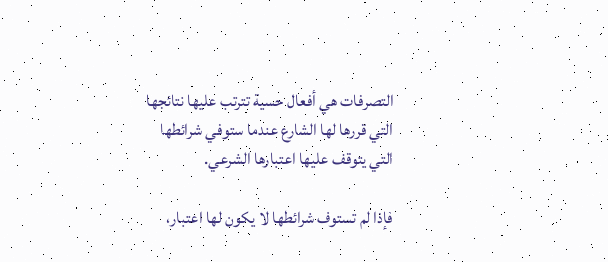التصرفات هي أفعال حسية تترتب عليها نتائجها التي قررها لها الشارع عندما ستوفي شرائطها التي يتوقف عليها اعتبارها الشرعي.

فإذا لم تستوف شرائطها لا يكون لها اعتبار،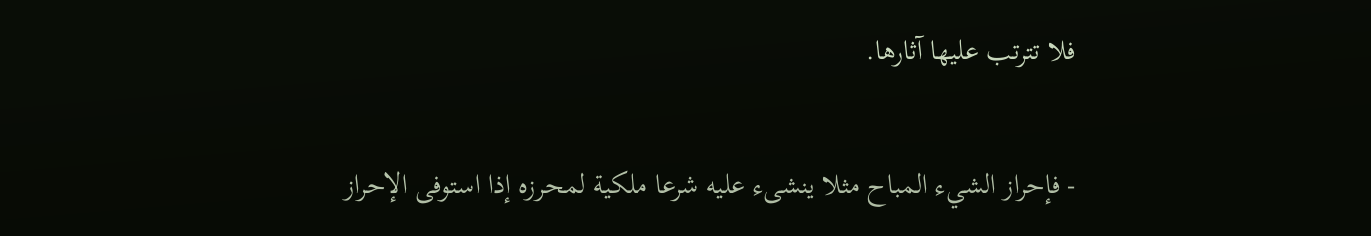فلا تترتب عليها آثارها.

- فإحراز الشيء المباح مثلا ينشىء عليه شرعا ملكية لمحرزه إذا استوفى الإحراز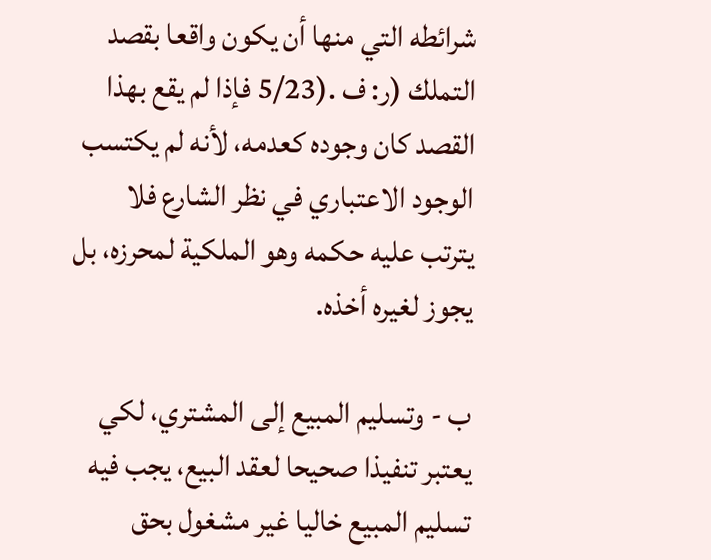شرائطه التي منها أن يكون واقعا بقصد التملك (ر: ف .(5/23 فإذا لم يقع بهذا القصد كان وجوده كعدمه، لأنه لم يكتسب الوجود الاعتباري في نظر الشارع فلا يترتب عليه حكمه وهو الملكية لمحرزه، بل يجوز لغيره أخذه.

ب - وتسليم المبيع إلى المشتري، لكي يعتبر تنفيذا صحيحا لعقد البيع، يجب فيه تسليم المبيع خاليا غير مشغول بحق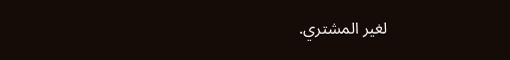لغير المشتري.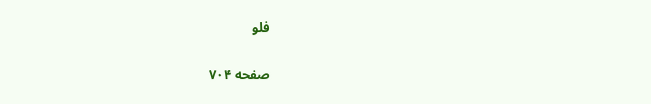فلو

صفحه ۷۰۴